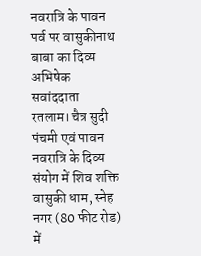नवरात्रि के पावन पर्व पर वासुकीनाथ बाबा का दिव्य अभिषेक
सवांददाता
रतलाम। चैत्र सुदी पंचमी एवं पावन नवरात्रि के दिव्य संयोग में शिव शक्ति वासुकी धाम, स्नेह नगर (80 फीट रोड) में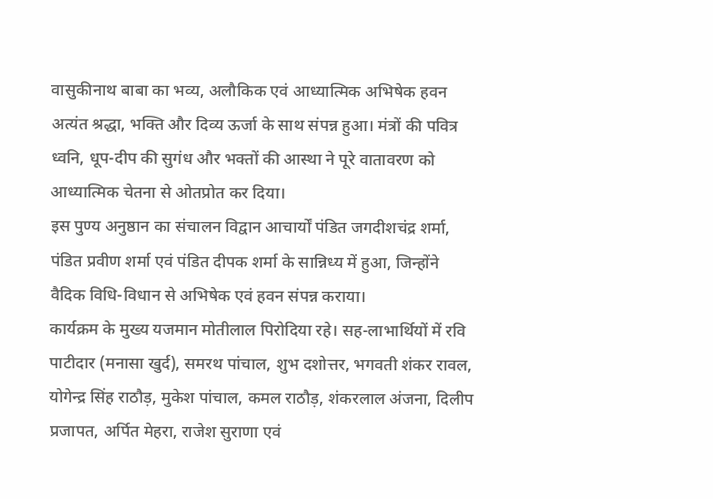वासुकीनाथ बाबा का भव्य, अलौकिक एवं आध्यात्मिक अभिषेक हवन अत्यंत श्रद्धा, भक्ति और दिव्य ऊर्जा के साथ संपन्न हुआ। मंत्रों की पवित्र ध्वनि, धूप-दीप की सुगंध और भक्तों की आस्था ने पूरे वातावरण को आध्यात्मिक चेतना से ओतप्रोत कर दिया।
इस पुण्य अनुष्ठान का संचालन विद्वान आचार्यों पंडित जगदीशचंद्र शर्मा, पंडित प्रवीण शर्मा एवं पंडित दीपक शर्मा के सान्निध्य में हुआ, जिन्होंने वैदिक विधि-विधान से अभिषेक एवं हवन संपन्न कराया।
कार्यक्रम के मुख्य यजमान मोतीलाल पिरोदिया रहे। सह-लाभार्थियों में रवि पाटीदार (मनासा खुर्द), समरथ पांचाल, शुभ दशोत्तर, भगवती शंकर रावल, योगेन्द्र सिंह राठौड़, मुकेश पांचाल, कमल राठौड़, शंकरलाल अंजना, दिलीप प्रजापत, अर्पित मेहरा, राजेश सुराणा एवं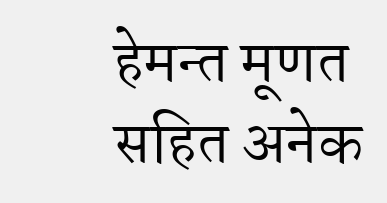हेमन्त मूणत सहित अनेक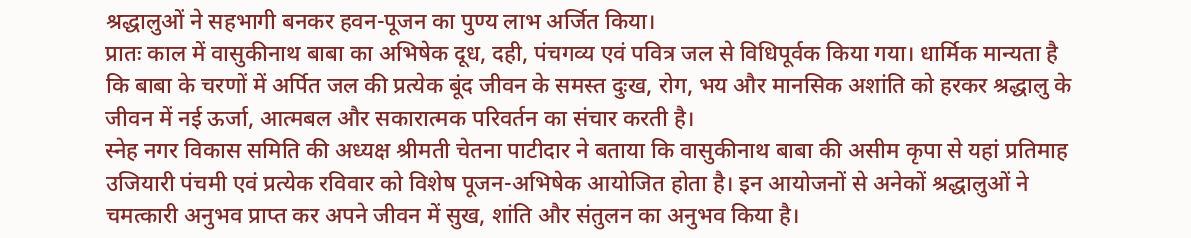श्रद्धालुओं ने सहभागी बनकर हवन-पूजन का पुण्य लाभ अर्जित किया।
प्रातः काल में वासुकीनाथ बाबा का अभिषेक दूध, दही, पंचगव्य एवं पवित्र जल से विधिपूर्वक किया गया। धार्मिक मान्यता है कि बाबा के चरणों में अर्पित जल की प्रत्येक बूंद जीवन के समस्त दुःख, रोग, भय और मानसिक अशांति को हरकर श्रद्धालु के जीवन में नई ऊर्जा, आत्मबल और सकारात्मक परिवर्तन का संचार करती है।
स्नेह नगर विकास समिति की अध्यक्ष श्रीमती चेतना पाटीदार ने बताया कि वासुकीनाथ बाबा की असीम कृपा से यहां प्रतिमाह उजियारी पंचमी एवं प्रत्येक रविवार को विशेष पूजन-अभिषेक आयोजित होता है। इन आयोजनों से अनेकों श्रद्धालुओं ने चमत्कारी अनुभव प्राप्त कर अपने जीवन में सुख, शांति और संतुलन का अनुभव किया है।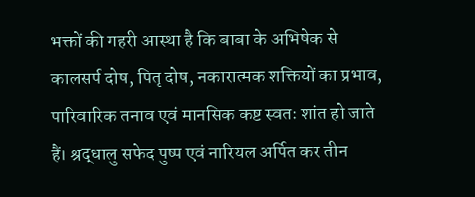भक्तों की गहरी आस्था है कि बाबा के अभिषेक से कालसर्प दोष, पितृ दोष, नकारात्मक शक्तियों का प्रभाव, पारिवारिक तनाव एवं मानसिक कष्ट स्वतः शांत हो जाते हैं। श्रद्धालु सफेद पुष्प एवं नारियल अर्पित कर तीन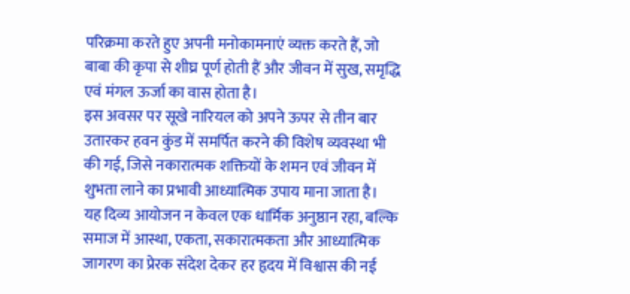परिक्रमा करते हुए अपनी मनोकामनाएं व्यक्त करते हैं, जो बाबा की कृपा से शीघ्र पूर्ण होती हैं और जीवन में सुख, समृद्धि एवं मंगल ऊर्जा का वास होता है।
इस अवसर पर सूखे नारियल को अपने ऊपर से तीन बार उतारकर हवन कुंड में समर्पित करने की विशेष व्यवस्था भी की गई, जिसे नकारात्मक शक्तियों के शमन एवं जीवन में शुभता लाने का प्रभावी आध्यात्मिक उपाय माना जाता है।
यह दिव्य आयोजन न केवल एक धार्मिक अनुष्ठान रहा, बल्कि समाज में आस्था, एकता, सकारात्मकता और आध्यात्मिक जागरण का प्रेरक संदेश देकर हर हृदय में विश्वास की नई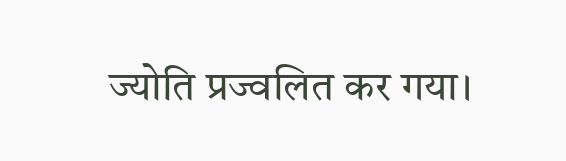ज्योति प्रज्वलित कर गया।